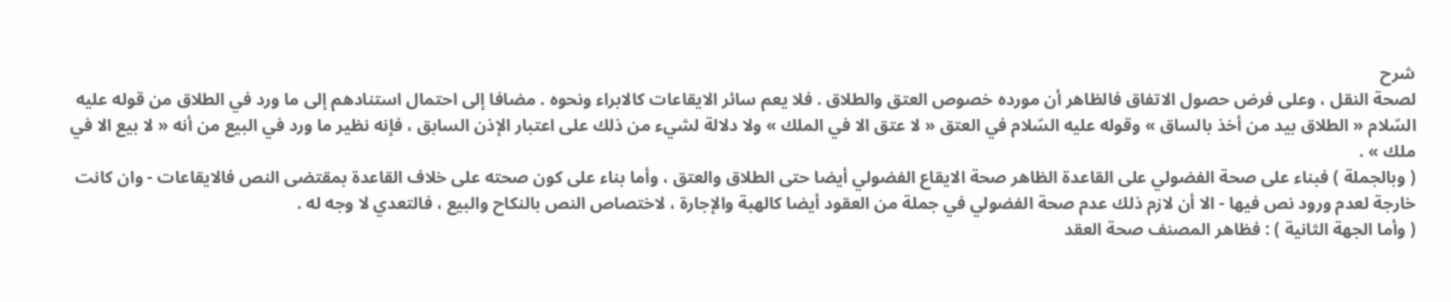شرح
لصحة النقل ، وعلى فرض حصول الاتفاق فالظاهر أن مورده خصوص العتق والطلاق . فلا يعم سائر الايقاعات كالابراء ونحوه . مضافا إلى احتمال استنادهم إلى ما ورد في الطلاق من قوله عليه السّلام « الطلاق بيد من أخذ بالساق » وقوله عليه السّلام في العتق « لا عتق الا في الملك » ولا دلالة لشيء من ذلك على اعتبار الإذن السابق ، فإنه نظير ما ورد في البيع من أنه « لا بيع الا في ملك » .
( وبالجملة ) فبناء على صحة الفضولي على القاعدة الظاهر صحة الايقاع الفضولي أيضا حتى الطلاق والعتق ، وأما بناء على كون صحته على خلاف القاعدة بمقتضى النص فالايقاعات - وان كانت خارجة لعدم ورود نص فيها - الا أن لازم ذلك عدم صحة الفضولي في جملة من العقود أيضا كالهبة والإجارة ، لاختصاص النص بالنكاح والبيع ، فالتعدي لا وجه له .
( وأما الجهة الثانية ) : فظاهر المصنف صحة العقد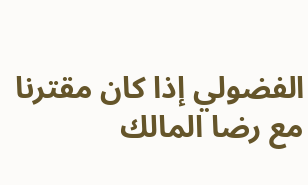الفضولي إذا كان مقترنا مع رضا المالك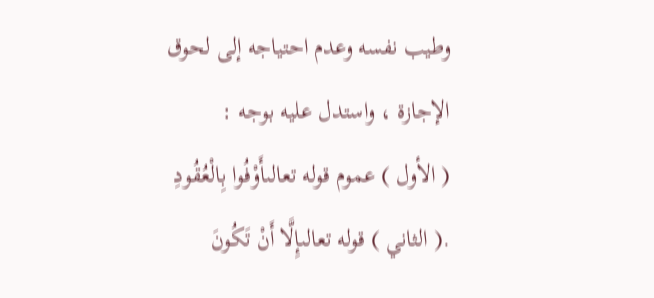وطيب نفسه وعدم احتياجه إلى لحوق الإجازة ، واستدل عليه بوجه :
( الأول ) عموم قوله تعالىأَوْفُوا بِالْعُقُودِ .( الثاني ) قوله تعالىإِلَّا أَنْ تَكُونَ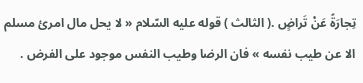تِجارَةً عَنْ تَراضٍ .( الثالث ) قوله عليه السّلام « لا يحل مال امرئ مسلم الا عن طيب نفسه » فان الرضا وطيب النفس موجود على الفرض .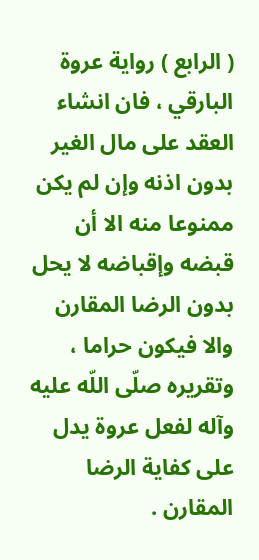( الرابع ) رواية عروة البارقي ، فان انشاء العقد على مال الغير بدون اذنه وإن لم يكن ممنوعا منه الا أن قبضه وإقباضه لا يحل بدون الرضا المقارن والا فيكون حراما ، وتقريره صلّى اللّه عليه وآله لفعل عروة يدل على كفاية الرضا المقارن .